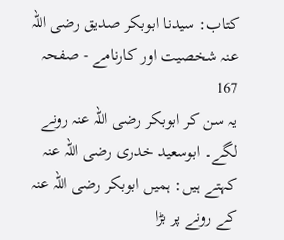کتاب: سیدنا ابوبکر صدیق رضی اللہ عنہ شخصیت اور کارنامے - صفحہ 167
یہ سن کر ابوبکر رضی اللہ عنہ رونے لگے۔ ابوسعید خدری رضی اللہ عنہ کہتے ہیں: ہمیں ابوبکر رضی اللہ عنہ کے رونے پر بڑا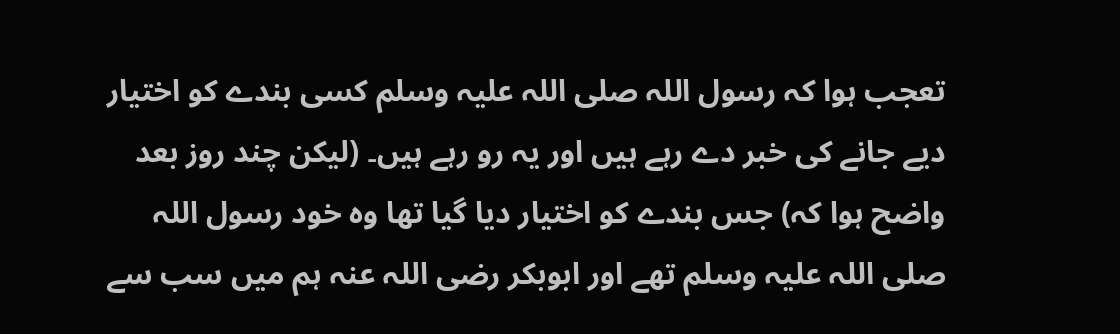تعجب ہوا کہ رسول اللہ صلی اللہ علیہ وسلم کسی بندے کو اختیار دیے جانے کی خبر دے رہے ہیں اور یہ رو رہے ہیں۔ (لیکن چند روز بعد واضح ہوا کہ) جس بندے کو اختیار دیا گیا تھا وہ خود رسول اللہ صلی اللہ علیہ وسلم تھے اور ابوبکر رضی اللہ عنہ ہم میں سب سے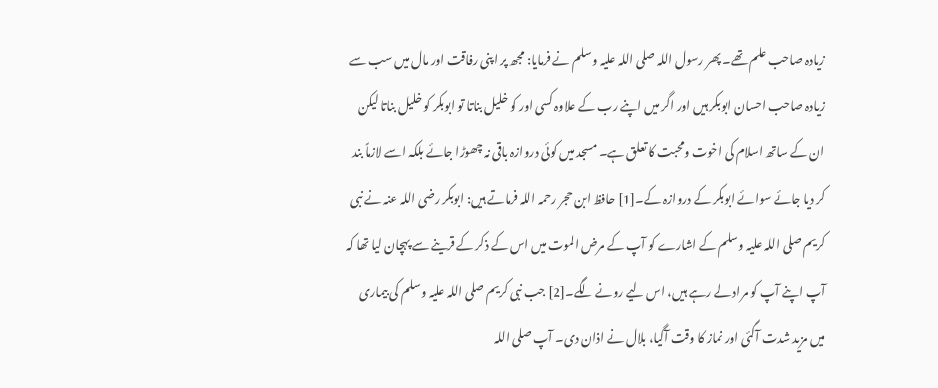زیادہ صاحب علم تھے۔ پھر رسول اللہ صلی اللہ علیہ وسلم نے فرمایا: مجھ پر اپنی رفاقت اور مال میں سب سے زیادہ صاحب احسان ابوبکر ہیں اور اگر میں اپنے رب کے علاوہ کسی اور کو خلیل بناتا تو ابوبکر کو خلیل بناتا لیکن ان کے ساتھ اسلام کی اخوت ومحبت کا تعلق ہے۔ مسجد میں کوئی دروازہ باقی نہ چھوڑا جائے بلکہ اسے لازماً بند کر دیا جائے سوائے ابوبکر کے دروازہ کے۔[1] حافظ ابن حجر رحمہ اللہ فرماتے ہیں: ابوبکر رضی اللہ عنہ نے نبی کریم صلی اللہ علیہ وسلم کے اشارے کو آپ کے مرض الموت میں اس کے ذکر کے قرینے سے پہچان لیا تھا کہ آپ اپنے آپ کو مراد لے رہے ہیں، اس لیے رونے لگے۔[2] جب نبی کریم صلی اللہ علیہ وسلم کی بیماری میں مزید شدت آگئی اور نماز کا وقت آگیا، بلال نے اذان دی۔ آپ صلی اللہ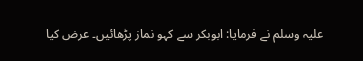علیہ وسلم نے فرمایا: ابوبکر سے کہو نماز پڑھائیں۔ عرض کیا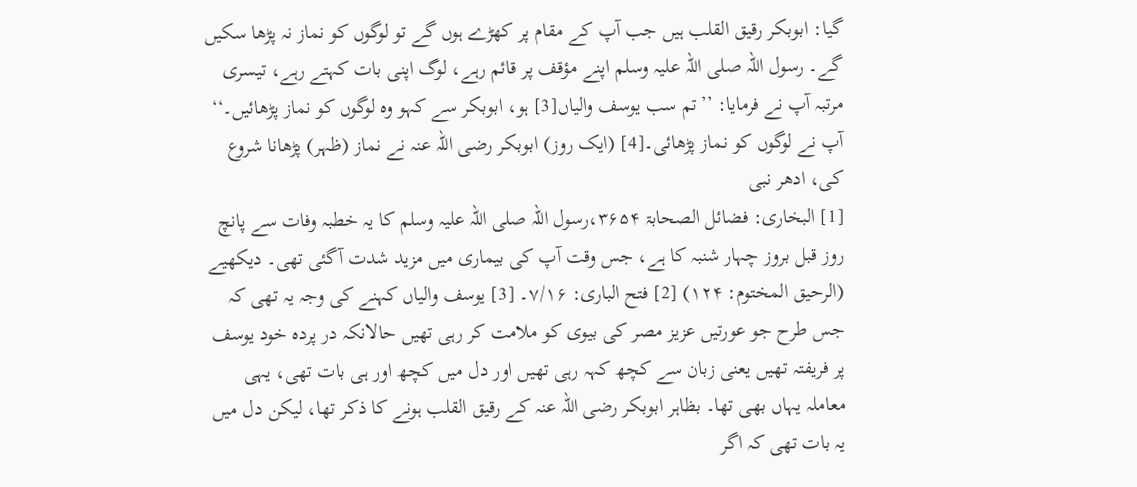گیا: ابوبکر رقیق القلب ہیں جب آپ کے مقام پر کھڑے ہوں گے تو لوگوں کو نماز نہ پڑھا سکیں گے۔ رسول اللہ صلی اللہ علیہ وسلم اپنے مؤقف پر قائم رہے، لوگ اپنی بات کہتے رہے، تیسری مرتبہ آپ نے فرمایا: ’’تم سب یوسف والیاں[3] ہو، ابوبکر سے کہو وہ لوگوں کو نماز پڑھائیں۔‘‘ آپ نے لوگوں کو نماز پڑھائی۔[4] (ایک روز) ابوبکر رضی اللہ عنہ نے نماز (ظہر) پڑھانا شروع کی، ادھر نبی
[1] البخاری: فضائل الصحابۃ ۳۶۵۴،رسول اللہ صلی اللہ علیہ وسلم کا یہ خطبہ وفات سے پانچ روز قبل بروز چہار شنبہ کا ہے، جس وقت آپ کی بیماری میں مزید شدت آگئی تھی۔ دیکھیے (الرحیق المختوم: ۱۲۴) [2] فتح الباری: ۷/۱۶۔ [3] یوسف والیاں کہنے کی وجہ یہ تھی کہ جس طرح جو عورتیں عزیز مصر کی بیوی کو ملامت کر رہی تھیں حالانکہ در پردہ خود یوسف پر فریفتہ تھیں یعنی زبان سے کچھ کہہ رہی تھیں اور دل میں کچھ اور ہی بات تھی، یہی معاملہ یہاں بھی تھا۔ بظاہر ابوبکر رضی اللہ عنہ کے رقیق القلب ہونے کا ذکر تھا، لیکن دل میں یہ بات تھی کہ اگر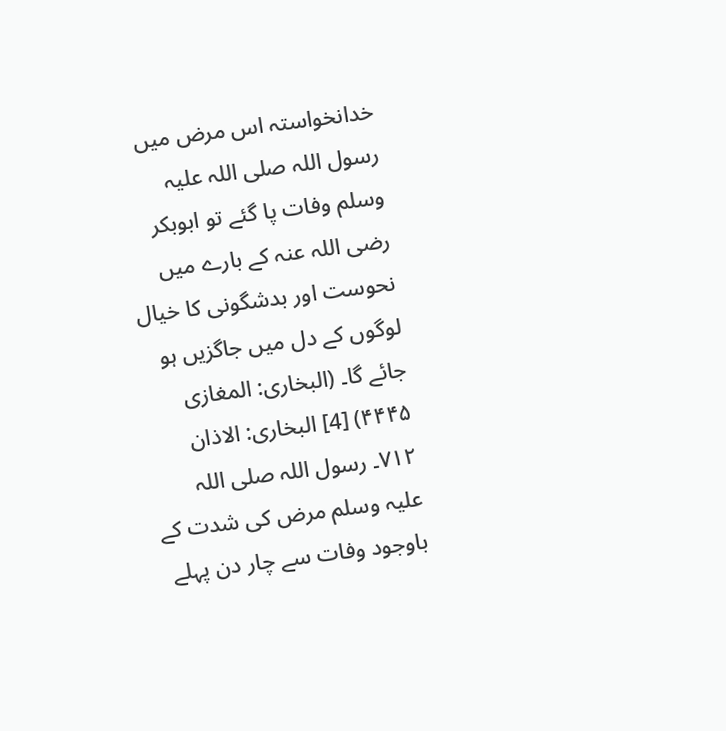خدانخواستہ اس مرض میں رسول اللہ صلی اللہ علیہ وسلم وفات پا گئے تو ابوبکر رضی اللہ عنہ کے بارے میں نحوست اور بدشگونی کا خیال لوگوں کے دل میں جاگزیں ہو جائے گا۔ (البخاری: المغازی ۴۴۴۵) [4] البخاری: الاذان ۷۱۲۔ رسول اللہ صلی اللہ علیہ وسلم مرض کی شدت کے باوجود وفات سے چار دن پہلے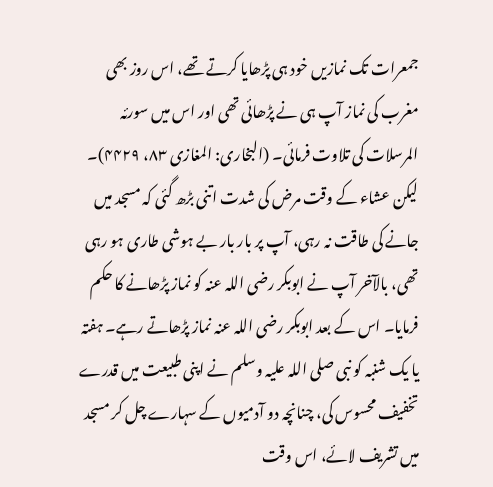جمعرات تک نمازیں خود ہی پڑھایا کرتے تھے، اس روز بھی مغرب کی نماز آپ ہی نے پڑھائی تھی اور اس میں سورئہ المرسلات کی تلاوت فرمائی۔ (البخاری: المغازی ۸۳، ۴۴۲۹)۔ لیکن عشاء کے وقت مرض کی شدت اتنی بڑھ گئی کہ مسجد میں جانے کی طاقت نہ رہی، آپ پر بار بار بے ہوشی طاری ہو رہی تھی، بالآخر آپ نے ابوبکر رضی اللہ عنہ کو نماز پڑھانے کا حکم فرمایا۔ اس کے بعد ابوبکر رضی اللہ عنہ نماز پڑھاتے رہے۔ ہفتہ یا یک شنبہ کو نبی صلی اللہ علیہ وسلم نے اپنی طبیعت میں قدرے تخفیف محسوس کی، چنانچہ دو آدمیوں کے سہارے چل کر مسجد میں تشریف لائے، اس وقت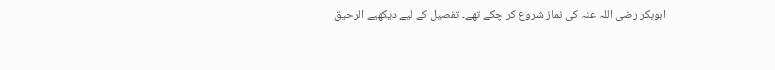ابوبکر رضی اللہ عنہ کی نماز شروع کر چکے تھے۔ تفصیل کے لیے دیکھیے الرحیق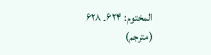المختوم: ۶۲۴۔ ۶۲۸ (مترجم)